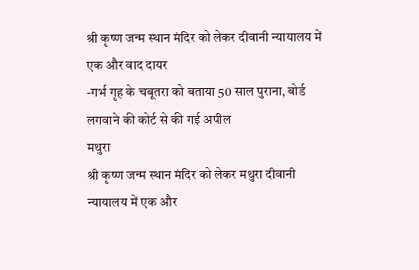श्री कृष्ण जन्म स्थान मंदिर को लेकर दीवानी न्यायालय में एक और वाद दायर
-गर्भ गृह के चबूतरा को बताया 50 साल पुराना, बोर्ड लगवाने की कोर्ट से की गई अपील
मथुरा
श्री कृष्ण जन्म स्थान मंदिर को लेकर मथुरा दीवानी न्यायालय में एक और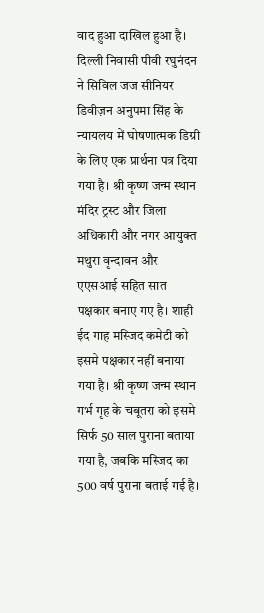वाद हुआ दाखिल हुआ है। दिल्ली निवासी पीवी रघुनंदन ने सिविल जज सीनियर डिवीज़न अनुपमा सिंह के न्यायलय में घोषणात्मक डिग्री के लिए एक प्रार्थना पत्र दिया गया है। श्री कृष्ण जन्म स्थान मंदिर ट्रस्ट और जिला अधिकारी और नगर आयुक्त मथुरा वृन्दावन और एएसआई सहित सात पक्षकार बनाए गए है। शाही ईद गाह मस्जिद कमेटी को इसमे पक्षकार नहीं बनाया गया है। श्री कृष्ण जन्म स्थान गर्भ गृह के चबूतरा को इसमे सिर्फ 50 साल पुराना बताया गया है, जबकि मस्जिद का 500 वर्ष पुराना बताई गई है।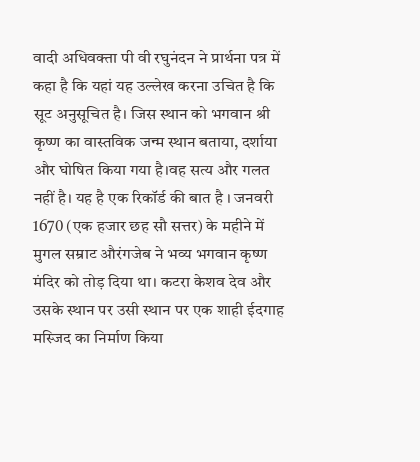वादी अधिवक्ता पी वी रघुनंदन ने प्रार्थना पत्र में कहा है कि यहां यह उल्लेख करना उचित है कि सूट अनुसूचित है। जिस स्थान को भगवान श्री कृष्ण का वास्तविक जन्म स्थान बताया, दर्शाया और घोषित किया गया है।वह सत्य और गलत नहीं है। यह है एक रिकॉर्ड की बात है । जनवरी 1670 (एक हजार छह सौ सत्तर) के महीने में मुगल सम्राट औरंगजेब ने भव्य भगवान कृष्ण मंदिर को तोड़ दिया था। कटरा केशव देव और उसके स्थान पर उसी स्थान पर एक शाही ईदगाह मस्जिद का निर्माण किया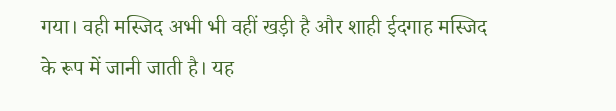गया। वही मस्जिद अभी भी वहीं खड़ी है और शाही ईदगाह मस्जिद के रूप में जानी जाती है। यह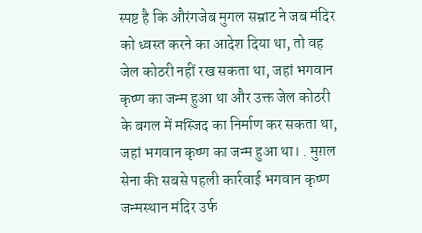स्पष्ट है कि औरंगजेब मुगल सम्राट ने जब मंदिर को ध्वस्त करने का आदेश दिया था, तो वह जेल कोठरी नहीं रख सकता था, जहां भगवान कृष्ण का जन्म हुआ था और उक्त जेल कोठरी के बगल में मस्जिद का निर्माण कर सकता था, जहां भगवान कृष्ण का जन्म हुआ था। . मुग़ल सेना की सबसे पहली कार्रवाई भगवान कृष्ण जन्मस्थान मंदिर उर्फ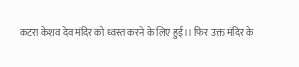कटरा केशव देव मंदिर को ध्वस्त करने के लिए हुई।। फिर उक्त मंदिर के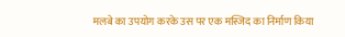मलबे का उपयोग करके उस पर एक मस्जिद का निर्माण किया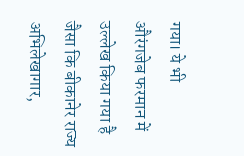गया। ये भी
औरंगजेब फरमान में उल्लेख किया गया है जैसा कि बीकानेर राज्य अभिलेखागार,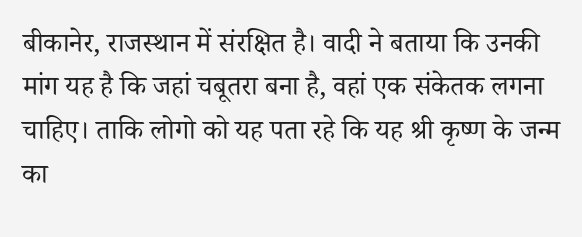बीकानेर, राजस्थान में संरक्षित है। वादी ने बताया कि उनकी मांग यह है कि जहां चबूतरा बना है, वहां एक संकेतक लगना चाहिए। ताकि लोगो को यह पता रहे कि यह श्री कृष्ण के जन्म का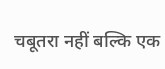चबूतरा नहीं बल्कि एक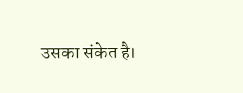उसका संकेत है।